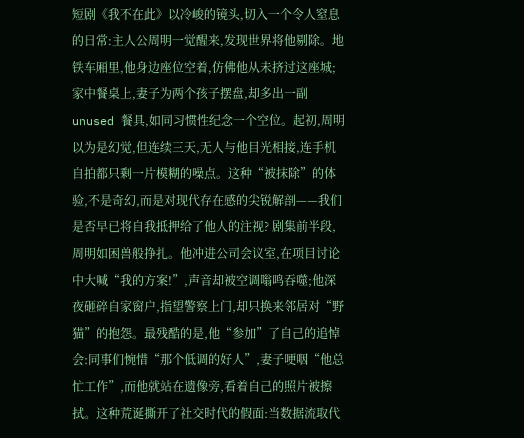短剧《我不在此》以冷峻的镜头,切入一个令人窒息的日常:主人公周明一觉醒来,发现世界将他剔除。地铁车厢里,他身边座位空着,仿佛他从未挤过这座城;家中餐桌上,妻子为两个孩子摆盘,却多出一副 unused 餐具,如同习惯性纪念一个空位。起初,周明以为是幻觉,但连续三天,无人与他目光相接,连手机自拍都只剩一片模糊的噪点。这种“被抹除”的体验,不是奇幻,而是对现代存在感的尖锐解剖——我们是否早已将自我抵押给了他人的注视? 剧集前半段,周明如困兽般挣扎。他冲进公司会议室,在项目讨论中大喊“我的方案!”,声音却被空调嗡鸣吞噬;他深夜砸碎自家窗户,指望警察上门,却只换来邻居对“野猫”的抱怨。最残酷的是,他“参加”了自己的追悼会:同事们惋惜“那个低调的好人”,妻子哽咽“他总忙工作”,而他就站在遗像旁,看着自己的照片被擦拭。这种荒诞撕开了社交时代的假面:当数据流取代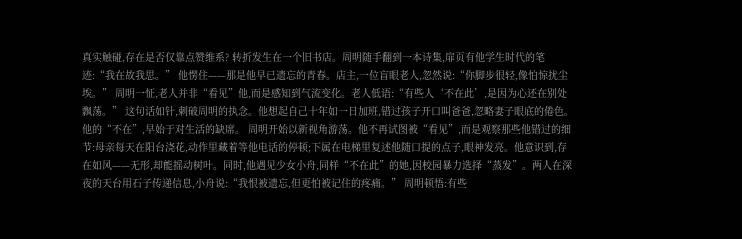真实触碰,存在是否仅靠点赞维系? 转折发生在一个旧书店。周明随手翻到一本诗集,扉页有他学生时代的笔迹:“我在故我思。” 他愣住——那是他早已遗忘的青春。店主,一位盲眼老人,忽然说:“你脚步很轻,像怕惊扰尘埃。” 周明一怔,老人并非“看见”他,而是感知到气流变化。老人低语:“有些人‘不在此’,是因为心还在别处飘荡。” 这句话如针,刺破周明的执念。他想起自己十年如一日加班,错过孩子开口叫爸爸,忽略妻子眼底的倦色。他的“不在”,早始于对生活的缺席。 周明开始以新视角游荡。他不再试图被“看见”,而是观察那些他错过的细节:母亲每天在阳台浇花,动作里藏着等他电话的停顿;下属在电梯里复述他随口提的点子,眼神发亮。他意识到,存在如风——无形,却能摇动树叶。同时,他遇见少女小舟,同样“不在此”的她,因校园暴力选择“蒸发”。两人在深夜的天台用石子传递信息,小舟说:“我恨被遗忘,但更怕被记住的疼痛。” 周明顿悟:有些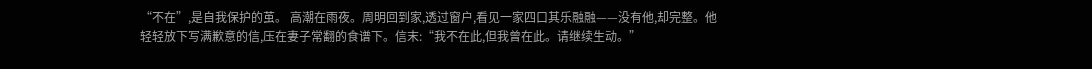“不在”,是自我保护的茧。 高潮在雨夜。周明回到家,透过窗户,看见一家四口其乐融融——没有他,却完整。他轻轻放下写满歉意的信,压在妻子常翻的食谱下。信末:“我不在此,但我曾在此。请继续生动。”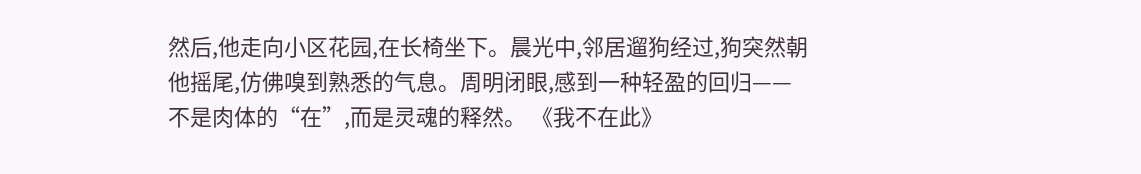然后,他走向小区花园,在长椅坐下。晨光中,邻居遛狗经过,狗突然朝他摇尾,仿佛嗅到熟悉的气息。周明闭眼,感到一种轻盈的回归——不是肉体的“在”,而是灵魂的释然。 《我不在此》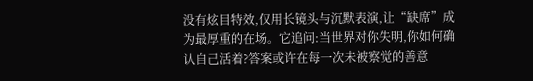没有炫目特效,仅用长镜头与沉默表演,让“缺席”成为最厚重的在场。它追问:当世界对你失明,你如何确认自己活着?答案或许在每一次未被察觉的善意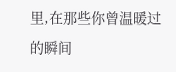里,在那些你曾温暖过的瞬间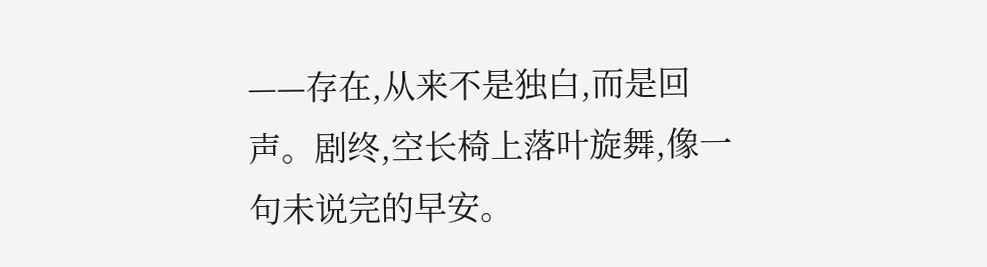——存在,从来不是独白,而是回声。剧终,空长椅上落叶旋舞,像一句未说完的早安。